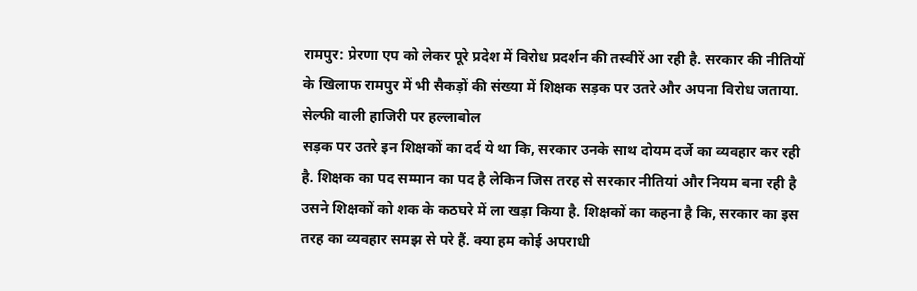रामपुर: प्रेरणा एप को लेकर पूरे प्रदेश में विरोध प्रदर्शन की तस्वीरें आ रही है. सरकार की नीतियों के खिलाफ रामपुर में भी सैकड़ों की संख्या में शिक्षक सड़क पर उतरे और अपना विरोध जताया.
सेल्फी वाली हाजिरी पर हल्लाबोल
सड़क पर उतरे इन शिक्षकों का दर्द ये था कि, सरकार उनके साथ दोयम दर्जे का व्यवहार कर रही है. शिक्षक का पद सम्मान का पद है लेकिन जिस तरह से सरकार नीतियां और नियम बना रही है उसने शिक्षकों को शक के कठघरे में ला खड़ा किया है. शिक्षकों का कहना है कि, सरकार का इस तरह का व्यवहार समझ से परे हैं. क्या हम कोई अपराधी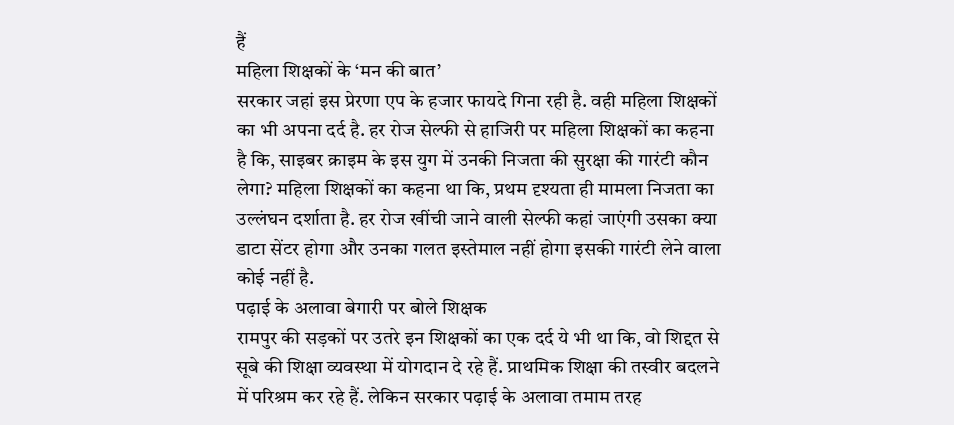हैं
महिला शिक्षकों के ‘मन की बात’
सरकार जहां इस प्रेरणा एप के हजार फायदे गिना रही है. वही महिला शिक्षकों का भी अपना दर्द है. हर रोज सेल्फी से हाजिरी पर महिला शिक्षकों का कहना है कि, साइबर क्राइम के इस युग में उनकी निजता की सुरक्षा की गारंटी कौन लेगा? महिला शिक्षकों का कहना था कि, प्रथम दृश्यता ही मामला निजता का उल्लंघन दर्शाता है. हर रोज खींची जाने वाली सेल्फी कहां जाएंगी उसका क्या डाटा सेंटर होगा और उनका गलत इस्तेमाल नहीं होगा इसकी गारंटी लेने वाला कोई नहीं है.
पढ़ाई के अलावा बेगारी पर बोले शिक्षक
रामपुर की सड़कों पर उतरे इन शिक्षकों का एक दर्द ये भी था कि, वो शिद्दत से सूबे की शिक्षा व्यवस्था में योगदान दे रहे हैं. प्राथमिक शिक्षा की तस्वीर बदलने में परिश्रम कर रहे हैं. लेकिन सरकार पढ़ाई के अलावा तमाम तरह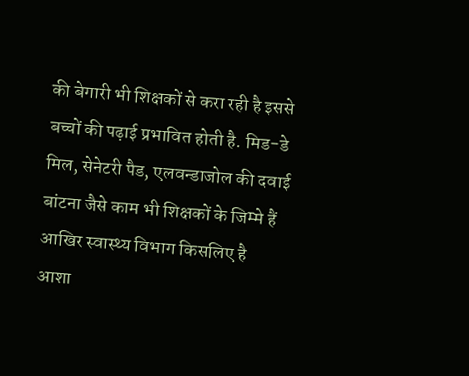की बेगारी भी शिक्षकों से करा रही है इससे बच्चों की पढ़ाई प्रभावित होती है. मिड-डे मिल, सेनेटरी पैड, एलवन्डाजोल की दवाई बांटना जैसे काम भी शिक्षकों के जिम्मे हैं आखिर स्वास्थ्य विभाग किसलिए है आशा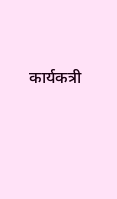कार्यकत्री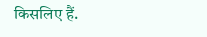किसलिए हैं.